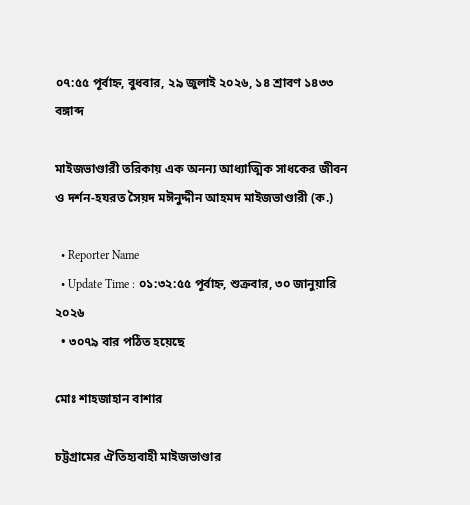০৭:৫৫ পূর্বাহ্ন, বুধবার, ২৯ জুলাই ২০২৬, ১৪ শ্রাবণ ১৪৩৩ বঙ্গাব্দ

মাইজভাণ্ডারী তরিকায় এক অনন্য আধ্যাত্মিক সাধকের জীবন ও দর্শন-হযরত সৈয়দ মঈনুদ্দীন আহমদ মাইজভাণ্ডারী (ক.)

  • Reporter Name
  • Update Time : ০১:৩২:৫৫ পূর্বাহ্ন, শুক্রবার, ৩০ জানুয়ারি ২০২৬
  • ৩০৭৯ বার পঠিত হয়েছে

মোঃ শাহজাহান বাশার

চট্টগ্রামের ঐতিহ্যবাহী মাইজভাণ্ডার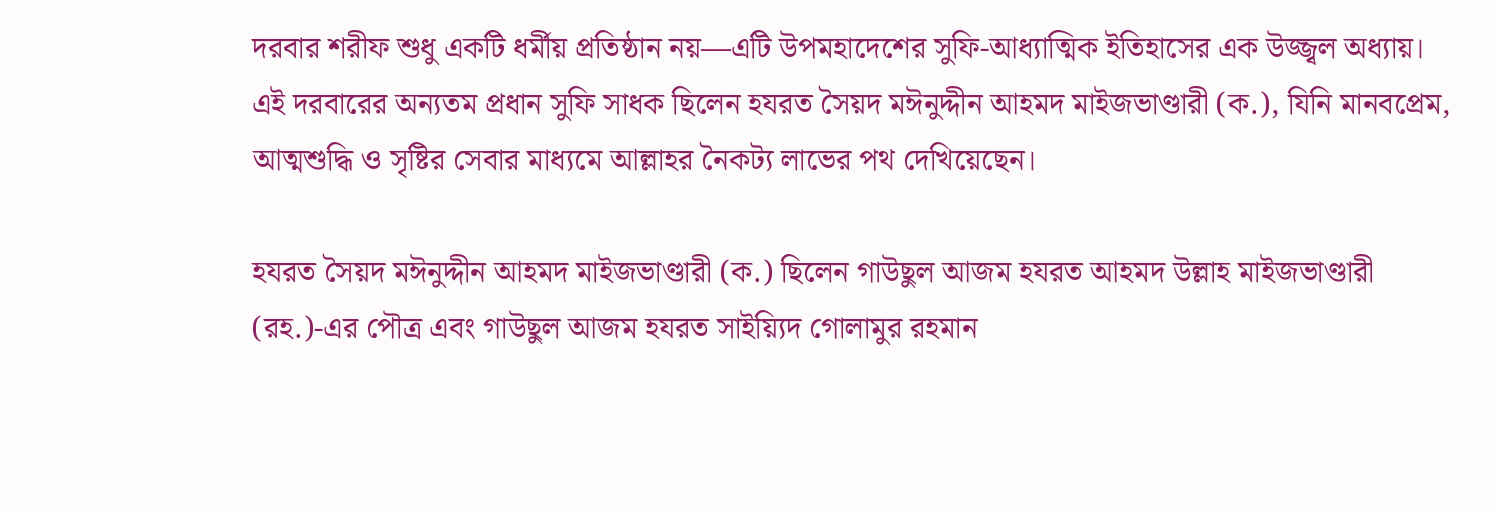দরবার শরীফ শুধু একটি ধর্মীয় প্রতিষ্ঠান নয়—এটি উপমহাদেশের সুফি-আধ্যাত্মিক ইতিহাসের এক উজ্জ্বল অধ্যায়। এই দরবারের অন্যতম প্রধান সুফি সাধক ছিলেন হযরত সৈয়দ মঈনুদ্দীন আহমদ মাইজভাণ্ডারী (ক.), যিনি মানবপ্রেম, আত্মশুদ্ধি ও সৃষ্টির সেবার মাধ্যমে আল্লাহর নৈকট্য লাভের পথ দেখিয়েছেন।

হযরত সৈয়দ মঈনুদ্দীন আহমদ মাইজভাণ্ডারী (ক.) ছিলেন গাউছুল আজম হযরত আহমদ উল্লাহ মাইজভাণ্ডারী (রহ.)-এর পৌত্র এবং গাউছুল আজম হযরত সাইয়্যিদ গোলামুর রহমান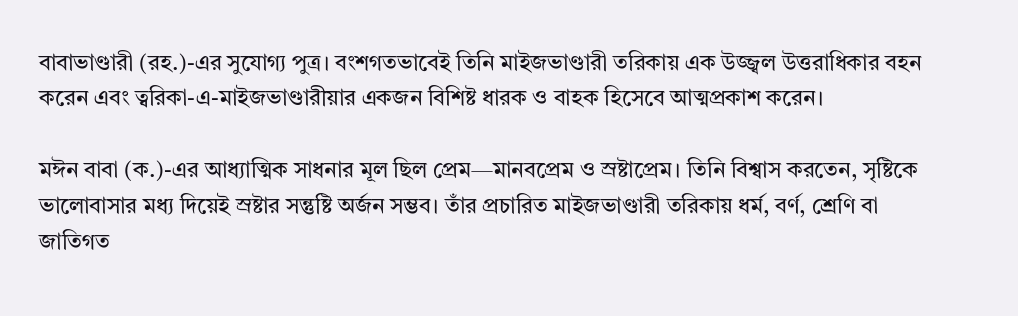বাবাভাণ্ডারী (রহ.)-এর সুযোগ্য পুত্র। বংশগতভাবেই তিনি মাইজভাণ্ডারী তরিকায় এক উজ্জ্বল উত্তরাধিকার বহন করেন এবং ত্বরিকা-এ-মাইজভাণ্ডারীয়ার একজন বিশিষ্ট ধারক ও বাহক হিসেবে আত্মপ্রকাশ করেন।

মঈন বাবা (ক.)-এর আধ্যাত্মিক সাধনার মূল ছিল প্রেম—মানবপ্রেম ও স্রষ্টাপ্রেম। তিনি বিশ্বাস করতেন, সৃষ্টিকে ভালোবাসার মধ্য দিয়েই স্রষ্টার সন্তুষ্টি অর্জন সম্ভব। তাঁর প্রচারিত মাইজভাণ্ডারী তরিকায় ধর্ম, বর্ণ, শ্রেণি বা জাতিগত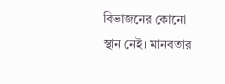বিভাজনের কোনো স্থান নেই। মানবতার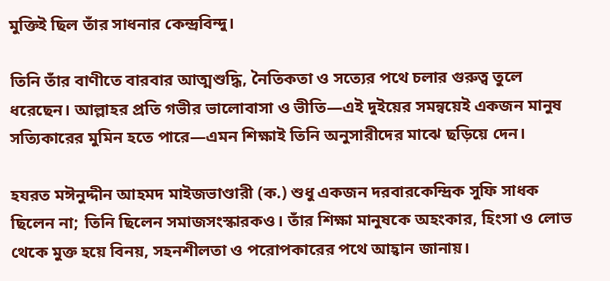মুক্তিই ছিল তাঁর সাধনার কেন্দ্রবিন্দু।

তিনি তাঁর বাণীতে বারবার আত্মশুদ্ধি, নৈতিকতা ও সত্যের পথে চলার গুরুত্ব তুলে ধরেছেন। আল্লাহর প্রতি গভীর ভালোবাসা ও ভীতি—এই দুইয়ের সমন্বয়েই একজন মানুষ সত্যিকারের মুমিন হতে পারে—এমন শিক্ষাই তিনি অনুসারীদের মাঝে ছড়িয়ে দেন।

হযরত মঈনুদ্দীন আহমদ মাইজভাণ্ডারী (ক.) শুধু একজন দরবারকেন্দ্রিক সুফি সাধক ছিলেন না; তিনি ছিলেন সমাজসংস্কারকও। তাঁর শিক্ষা মানুষকে অহংকার, হিংসা ও লোভ থেকে মুক্ত হয়ে বিনয়, সহনশীলতা ও পরোপকারের পথে আহ্বান জানায়।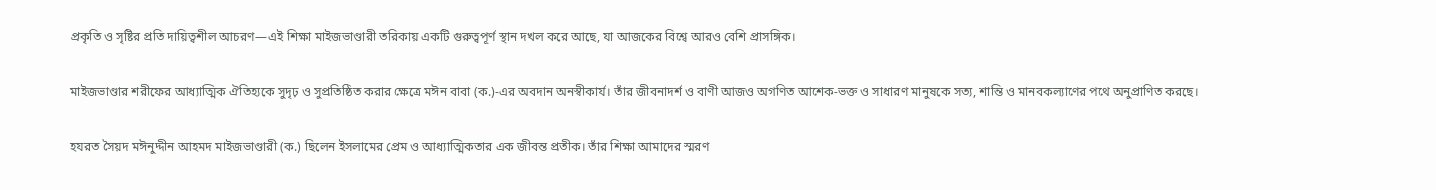প্রকৃতি ও সৃষ্টির প্রতি দায়িত্বশীল আচরণ—এই শিক্ষা মাইজভাণ্ডারী তরিকায় একটি গুরুত্বপূর্ণ স্থান দখল করে আছে, যা আজকের বিশ্বে আরও বেশি প্রাসঙ্গিক।

মাইজভাণ্ডার শরীফের আধ্যাত্মিক ঐতিহ্যকে সুদৃঢ় ও সুপ্রতিষ্ঠিত করার ক্ষেত্রে মঈন বাবা (ক.)-এর অবদান অনস্বীকার্য। তাঁর জীবনাদর্শ ও বাণী আজও অগণিত আশেক-ভক্ত ও সাধারণ মানুষকে সত্য, শান্তি ও মানবকল্যাণের পথে অনুপ্রাণিত করছে।

হযরত সৈয়দ মঈনুদ্দীন আহমদ মাইজভাণ্ডারী (ক.) ছিলেন ইসলামের প্রেম ও আধ্যাত্মিকতার এক জীবন্ত প্রতীক। তাঁর শিক্ষা আমাদের স্মরণ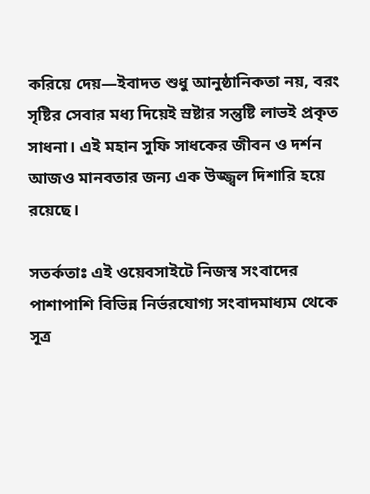করিয়ে দেয়—ইবাদত শুধু আনুষ্ঠানিকতা নয়, বরং সৃষ্টির সেবার মধ্য দিয়েই স্রষ্টার সন্তুষ্টি লাভই প্রকৃত সাধনা। এই মহান সুফি সাধকের জীবন ও দর্শন আজও মানবতার জন্য এক উজ্জ্বল দিশারি হয়ে রয়েছে।

সতর্কতাঃ এই ওয়েবসাইটে নিজস্ব সংবাদের পাশাপাশি বিভিন্ন নির্ভরযোগ্য সংবাদমাধ্যম থেকে সূত্র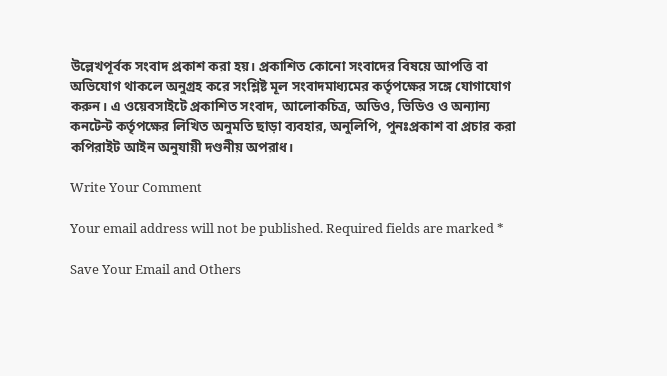উল্লেখপূর্বক সংবাদ প্রকাশ করা হয়। প্রকাশিত কোনো সংবাদের বিষয়ে আপত্তি বা অভিযোগ থাকলে অনুগ্রহ করে সংশ্লিষ্ট মূল সংবাদমাধ্যমের কর্তৃপক্ষের সঙ্গে যোগাযোগ করুন। এ ওয়েবসাইটে প্রকাশিত সংবাদ, আলোকচিত্র, অডিও, ভিডিও ও অন্যান্য কনটেন্ট কর্তৃপক্ষের লিখিত অনুমতি ছাড়া ব্যবহার, অনুলিপি, পুনঃপ্রকাশ বা প্রচার করা কপিরাইট আইন অনুযায়ী দণ্ডনীয় অপরাধ।

Write Your Comment

Your email address will not be published. Required fields are marked *

Save Your Email and Others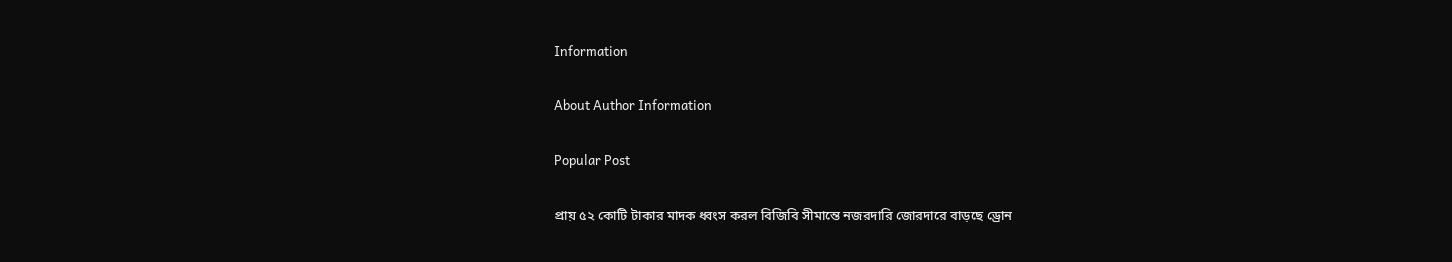Information

About Author Information

Popular Post

প্রায় ৫২ কোটি টাকার মাদক ধ্বংস করল বিজিবি সীমান্তে নজরদারি জোরদারে বাড়ছে ড্রোন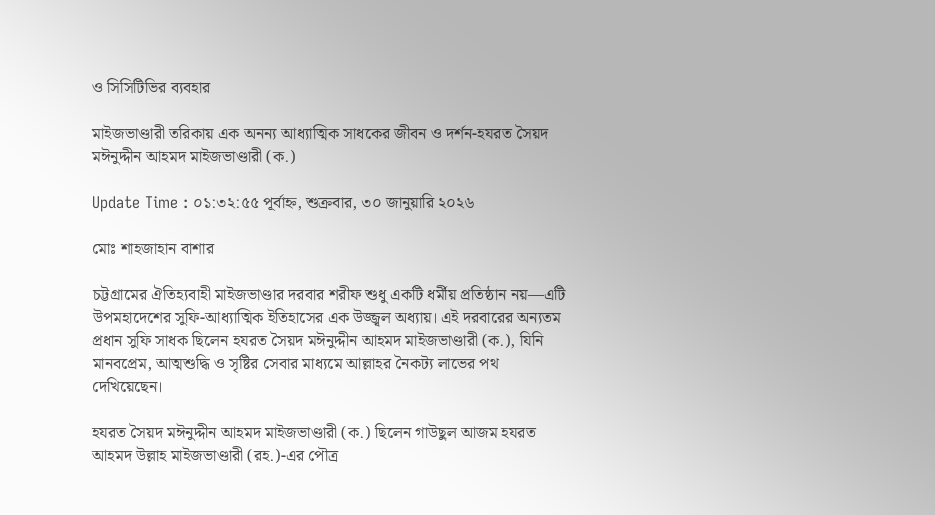ও সিসিটিভির ব্যবহার

মাইজভাণ্ডারী তরিকায় এক অনন্য আধ্যাত্মিক সাধকের জীবন ও দর্শন-হযরত সৈয়দ মঈনুদ্দীন আহমদ মাইজভাণ্ডারী (ক.)

Update Time : ০১:৩২:৫৫ পূর্বাহ্ন, শুক্রবার, ৩০ জানুয়ারি ২০২৬

মোঃ শাহজাহান বাশার

চট্টগ্রামের ঐতিহ্যবাহী মাইজভাণ্ডার দরবার শরীফ শুধু একটি ধর্মীয় প্রতিষ্ঠান নয়—এটি উপমহাদেশের সুফি-আধ্যাত্মিক ইতিহাসের এক উজ্জ্বল অধ্যায়। এই দরবারের অন্যতম প্রধান সুফি সাধক ছিলেন হযরত সৈয়দ মঈনুদ্দীন আহমদ মাইজভাণ্ডারী (ক.), যিনি মানবপ্রেম, আত্মশুদ্ধি ও সৃষ্টির সেবার মাধ্যমে আল্লাহর নৈকট্য লাভের পথ দেখিয়েছেন।

হযরত সৈয়দ মঈনুদ্দীন আহমদ মাইজভাণ্ডারী (ক.) ছিলেন গাউছুল আজম হযরত আহমদ উল্লাহ মাইজভাণ্ডারী (রহ.)-এর পৌত্র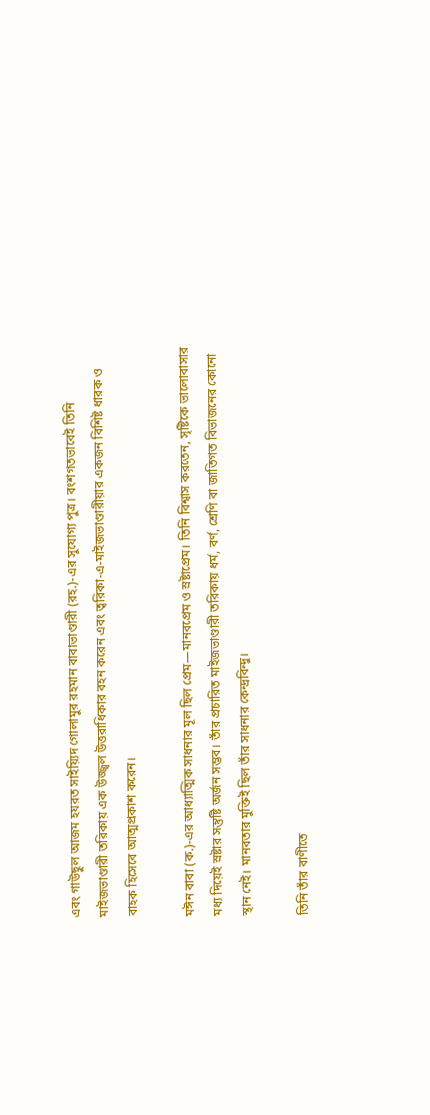এবং গাউছুল আজম হযরত সাইয়্যিদ গোলামুর রহমান বাবাভাণ্ডারী (রহ.)-এর সুযোগ্য পুত্র। বংশগতভাবেই তিনি মাইজভাণ্ডারী তরিকায় এক উজ্জ্বল উত্তরাধিকার বহন করেন এবং ত্বরিকা-এ-মাইজভাণ্ডারীয়ার একজন বিশিষ্ট ধারক ও বাহক হিসেবে আত্মপ্রকাশ করেন।

মঈন বাবা (ক.)-এর আধ্যাত্মিক সাধনার মূল ছিল প্রেম—মানবপ্রেম ও স্রষ্টাপ্রেম। তিনি বিশ্বাস করতেন, সৃষ্টিকে ভালোবাসার মধ্য দিয়েই স্রষ্টার সন্তুষ্টি অর্জন সম্ভব। তাঁর প্রচারিত মাইজভাণ্ডারী তরিকায় ধর্ম, বর্ণ, শ্রেণি বা জাতিগত বিভাজনের কোনো স্থান নেই। মানবতার মুক্তিই ছিল তাঁর সাধনার কেন্দ্রবিন্দু।

তিনি তাঁর বাণীতে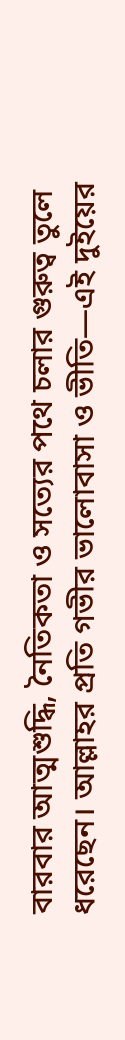বারবার আত্মশুদ্ধি, নৈতিকতা ও সত্যের পথে চলার গুরুত্ব তুলে ধরেছেন। আল্লাহর প্রতি গভীর ভালোবাসা ও ভীতি—এই দুইয়ের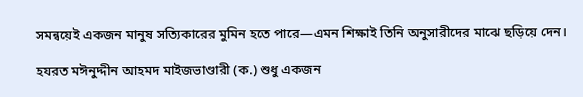সমন্বয়েই একজন মানুষ সত্যিকারের মুমিন হতে পারে—এমন শিক্ষাই তিনি অনুসারীদের মাঝে ছড়িয়ে দেন।

হযরত মঈনুদ্দীন আহমদ মাইজভাণ্ডারী (ক.) শুধু একজন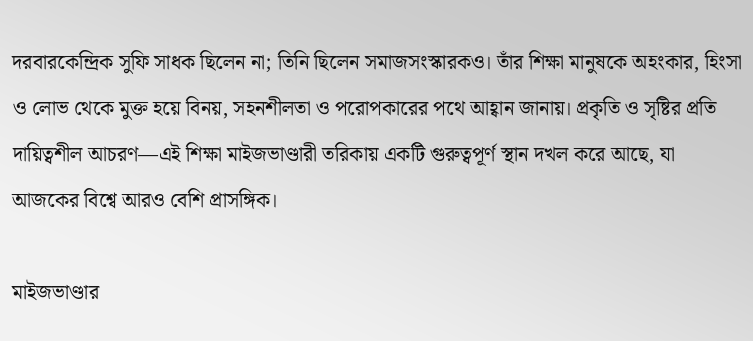দরবারকেন্দ্রিক সুফি সাধক ছিলেন না; তিনি ছিলেন সমাজসংস্কারকও। তাঁর শিক্ষা মানুষকে অহংকার, হিংসা ও লোভ থেকে মুক্ত হয়ে বিনয়, সহনশীলতা ও পরোপকারের পথে আহ্বান জানায়। প্রকৃতি ও সৃষ্টির প্রতি দায়িত্বশীল আচরণ—এই শিক্ষা মাইজভাণ্ডারী তরিকায় একটি গুরুত্বপূর্ণ স্থান দখল করে আছে, যা আজকের বিশ্বে আরও বেশি প্রাসঙ্গিক।

মাইজভাণ্ডার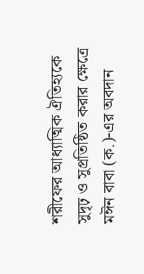শরীফের আধ্যাত্মিক ঐতিহ্যকে সুদৃঢ় ও সুপ্রতিষ্ঠিত করার ক্ষেত্রে মঈন বাবা (ক.)-এর অবদান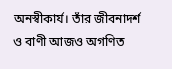অনস্বীকার্য। তাঁর জীবনাদর্শ ও বাণী আজও অগণিত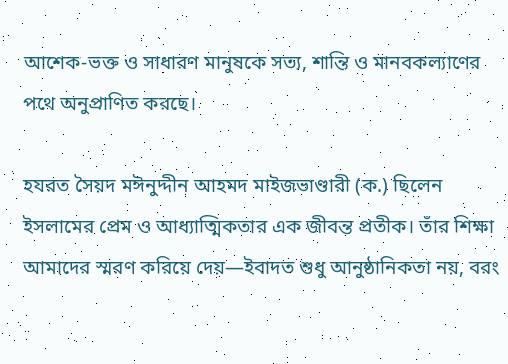আশেক-ভক্ত ও সাধারণ মানুষকে সত্য, শান্তি ও মানবকল্যাণের পথে অনুপ্রাণিত করছে।

হযরত সৈয়দ মঈনুদ্দীন আহমদ মাইজভাণ্ডারী (ক.) ছিলেন ইসলামের প্রেম ও আধ্যাত্মিকতার এক জীবন্ত প্রতীক। তাঁর শিক্ষা আমাদের স্মরণ করিয়ে দেয়—ইবাদত শুধু আনুষ্ঠানিকতা নয়, বরং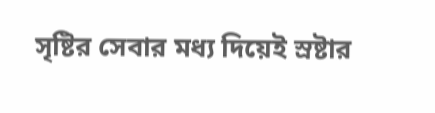সৃষ্টির সেবার মধ্য দিয়েই স্রষ্টার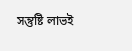সন্তুষ্টি লাভই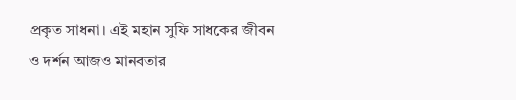প্রকৃত সাধনা। এই মহান সুফি সাধকের জীবন ও দর্শন আজও মানবতার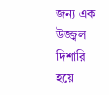জন্য এক উজ্জ্বল দিশারি হয়ে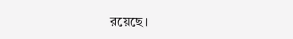রয়েছে।